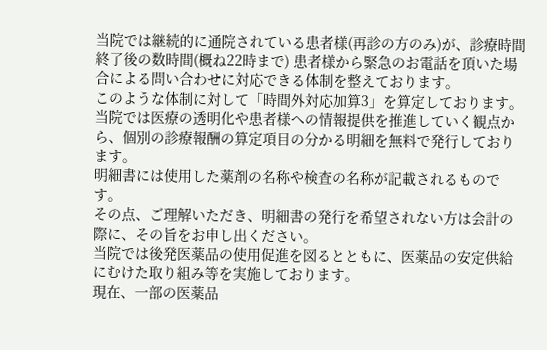当院では継続的に通院されている患者様(再診の方のみ)が、診療時間終了後の数時間(概ね22時まで) 患者様から緊急のお電話を頂いた場合による問い合わせに対応できる体制を整えております。
このような体制に対して「時間外対応加算3」を算定しております。
当院では医療の透明化や患者様への情報提供を推進していく観点から、個別の診療報酬の算定項目の分かる明細を無料で発行しております。
明細書には使用した薬剤の名称や検査の名称が記載されるものです。
その点、ご理解いただき、明細書の発行を希望されない方は会計の際に、その旨をお申し出ください。
当院では後発医薬品の使用促進を図るとともに、医薬品の安定供給にむけた取り組み等を実施しております。
現在、一部の医薬品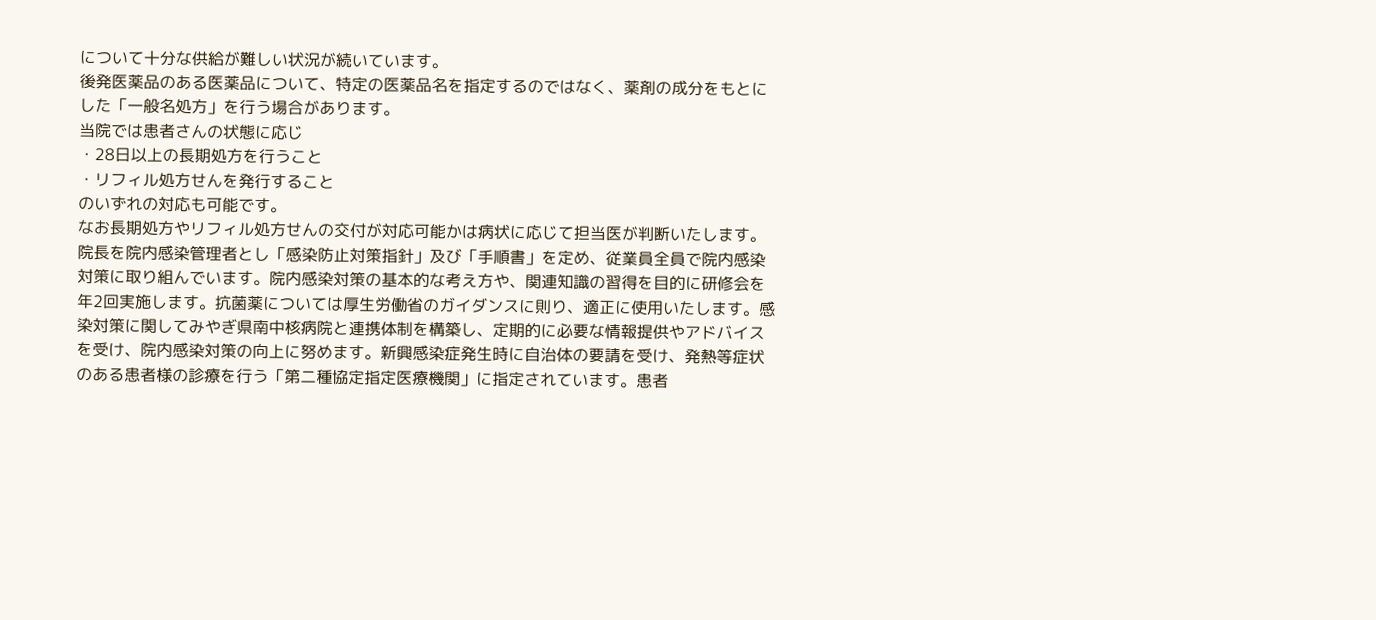について十分な供給が難しい状況が続いています。
後発医薬品のある医薬品について、特定の医薬品名を指定するのではなく、薬剤の成分をもとにした「一般名処方」を行う場合があります。
当院では患者さんの状態に応じ
・28日以上の長期処方を行うこと
・リフィル処方せんを発行すること
のいずれの対応も可能です。
なお長期処方やリフィル処方せんの交付が対応可能かは病状に応じて担当医が判断いたします。
院長を院内感染管理者とし「感染防止対策指針」及び「手順書」を定め、従業員全員で院内感染対策に取り組んでいます。院内感染対策の基本的な考え方や、関連知識の習得を目的に研修会を年2回実施します。抗菌薬については厚生労働省のガイダンスに則り、適正に使用いたします。感染対策に関してみやぎ県南中核病院と連携体制を構築し、定期的に必要な情報提供やアドバイスを受け、院内感染対策の向上に努めます。新興感染症発生時に自治体の要請を受け、発熱等症状のある患者様の診療を行う「第二種協定指定医療機関」に指定されています。患者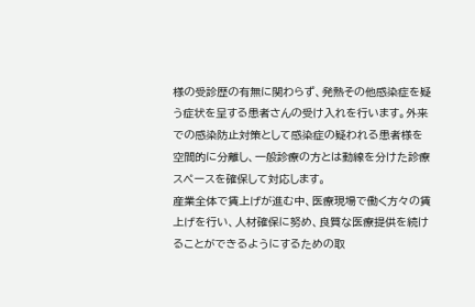様の受診歴の有無に関わらず、発熱その他感染症を疑う症状を呈する患者さんの受け入れを行います。外来での感染防止対策として感染症の疑われる患者様を空間的に分離し、一般診療の方とは動線を分けた診療スペースを確保して対応します。
産業全体で賃上げが進む中、医療現場で働く方々の賃上げを行い、人材確保に努め、良質な医療提供を続けることができるようにするための取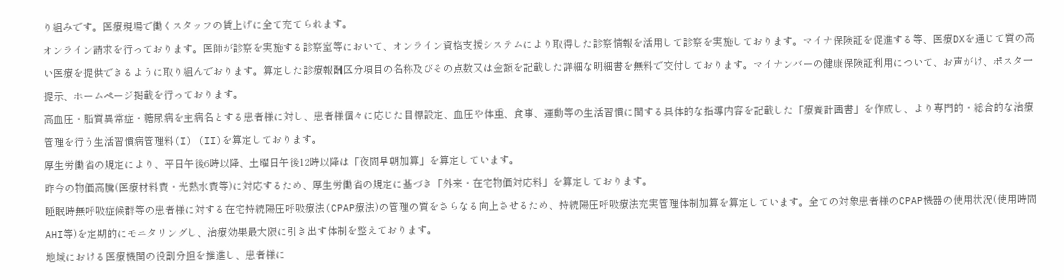り組みです。医療現場で働くスタッフの賃上げに全て充てられます。
オンライン請求を行っております。医師が診察を実施する診察室等において、オンライン資格支援システムにより取得した診察情報を活用して診察を実施しております。マイナ保険証を促進する等、医療DXを通じて質の高い医療を提供できるように取り組んでおります。算定した診療報酬区分項目の名称及びその点数又は金額を記載した詳細な明細書を無料で交付しております。マイナンバーの健康保険証利用について、お声がけ、ポスタ一提示、ホームページ掲載を行っております。
高血圧・脂質異常症・糖尿病を主病名とする患者様に対し、患者様個々に応じた目標設定、血圧や体重、食事、運動等の生活習慣に関する具体的な指導内容を記載した「療養計画書」を作成し、より専門的・総合的な治療管理を行う生活習慣病管理料(I) (II)を算定しております。
厚生労働省の規定により、平日午後6時以降、土曜日午後12時以降は「夜間早朝加算」を算定しています。
昨今の物価高騰(医療材料費・光熱水費等)に対応するため、厚生労働省の規定に基づき「外来・在宅物価対応料」を算定しております。
睡眠時無呼吸症候群等の患者様に対する在宅持続陽圧呼吸療法(CPAP療法)の管理の質をさらなる向上させるため、持続陽圧呼吸療法充実管理体制加算を算定しています。全ての対象患者様のCPAP機器の使用状況(使用時間AHI等)を定期的にモニタリングし、治療効果最大限に引き出す体制を整えております。
地域における医療機関の役割分担を推進し、患者様に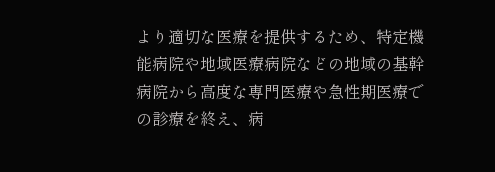より適切な医療を提供するため、特定機能病院や地域医療病院などの地域の基幹病院から高度な専門医療や急性期医療での診療を終え、病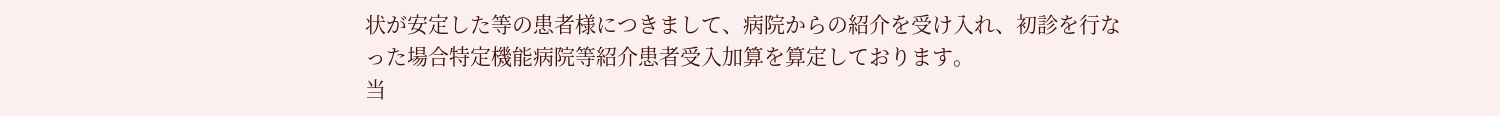状が安定した等の患者様につきまして、病院からの紹介を受け入れ、初診を行なった場合特定機能病院等紹介患者受入加算を算定しております。
当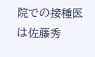院での接種医は佐藤秀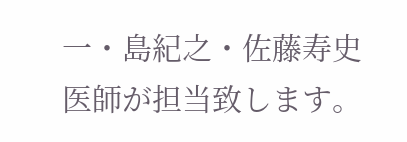一・島紀之・佐藤寿史医師が担当致します。